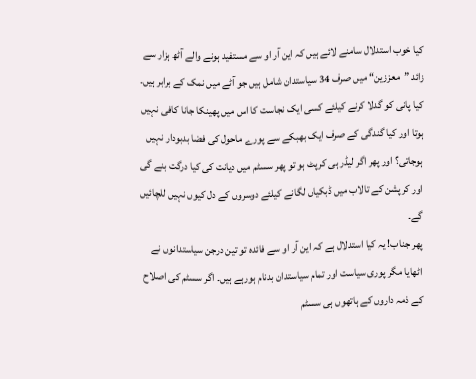کیا خوب استدلال سامنے لائے ہیں کہ این آر او سے مستفید ہونے والے آٹھ ہزار سے زائد ”معززین“ میں صرف 34 سیاستدان شامل ہیں جو آٹے میں نمک کے برابر ہیں۔ کیا پانی کو گدلا کرنے کیلئے کسی ایک نجاست کا اس میں پھینکا جانا کافی نہیں ہوتا اور کیا گندگی کے صرف ایک بھبکے سے پورے ماحول کی فضا بدبودار نہیں ہوجاتی؟ اور پھر اگر لیڈر ہی کرپٹ ہو تو پھر سسٹم میں دیانت کی کیا درگت بنے گی اور کرپشن کے تالاب میں ڈبکیاں لگانے کیلئے دوسروں کے دل کیوں نہیں للچائیں گے۔
پھر جناب! یہ کیا استدلال ہے کہ این آر او سے فائدہ تو تین درجن سیاستدانوں نے اٹھایا مگر پوری سیاست اور تمام سیاستدان بدنام ہورہے ہیں۔ اگر سسٹم کی اصلاح کے ذمہ داروں کے ہاتھوں ہی سسٹم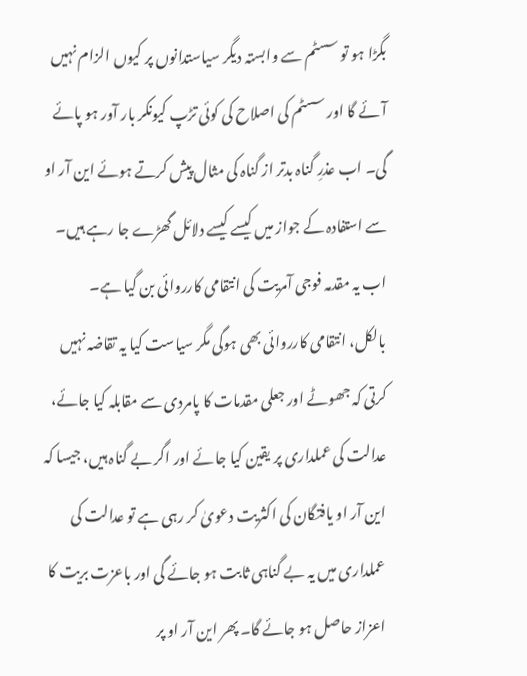بگڑا ہو تو سسٹم سے وابستہ دیگر سیاستدانوں پر کیوں الزام نہیں آئے گا اور سسٹم کی اصلاح کی کوئی تڑپ کیونکر بار آور ہو پائے گی۔ اب عذرِ گناہ بدتر از گناہ کی مثال پیش کرتے ہوئے این آر او سے استفادہ کے جواز میں کیسے کیسے دلائل گھڑے جا رہے ہیں۔ اب یہ مقدمہ فوجی آمریت کی انتقامی کارروائی بن گیا ہے۔
بالکل، انتقامی کارروائی بھی ہوگی مگر سیاست کیا یہ تقاضہ نہیں کرتی کہ جھوٹے اور جعلی مقدمات کا پامردی سے مقابلہ کیا جائے، عدالت کی عملداری پر یقین کیا جائے اور اگر بے گناہ ہیں، جیسا کہ این آر او یافتگان کی اکثریت دعویٰ کر رہی ہے تو عدالت کی عملداری میں یہ بے گناہی ثابت ہو جائے گی اور باعزت بریت کا اعزاز حاصل ہو جائے گا۔ پھر این آر او پر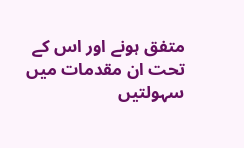متفق ہونے اور اس کے تحت ان مقدمات میں سہولتیں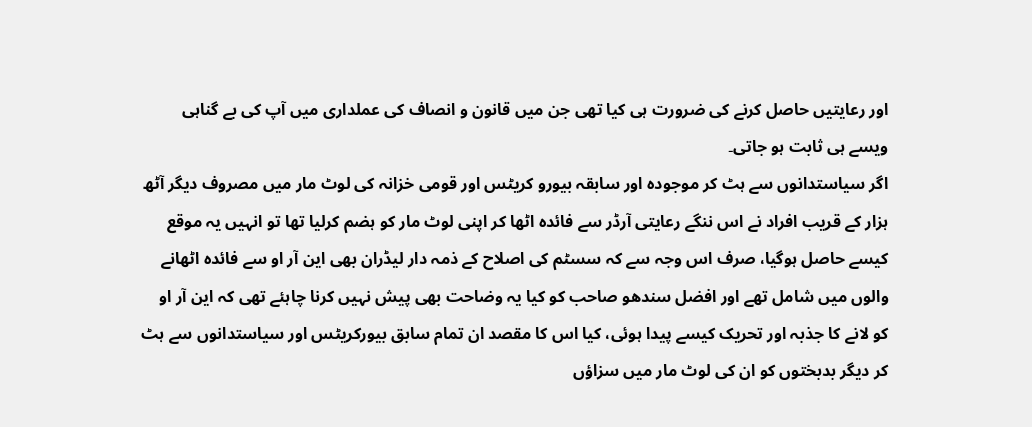اور رعایتیں حاصل کرنے کی ضرورت ہی کیا تھی جن میں قانون و انصاف کی عملداری میں آپ کی بے گناہی ویسے ہی ثابت ہو جاتی۔
اگر سیاستدانوں سے ہٹ کر موجودہ اور سابقہ بیورو کریٹس اور قومی خزانہ کی لوٹ مار میں مصروف دیگر آٹھ ہزار کے قریب افراد نے اس ننگے رعایتی آرڈر سے فائدہ اٹھا کر اپنی لوٹ مار کو ہضم کرلیا تھا تو انہیں یہ موقع کیسے حاصل ہوگیا، صرف اس وجہ سے کہ سسٹم کی اصلاح کے ذمہ دار لیڈران بھی این آر او سے فائدہ اٹھانے والوں میں شامل تھے اور افضل سندھو صاحب کو کیا یہ وضاحت بھی پیش نہیں کرنا چاہئے تھی کہ این آر او کو لانے کا جذبہ اور تحریک کیسے پیدا ہوئی، کیا اس کا مقصد ان تمام سابق بیورکریٹس اور سیاستدانوں سے ہٹ کر دیگر بدبختوں کو ان کی لوٹ مار میں سزاؤں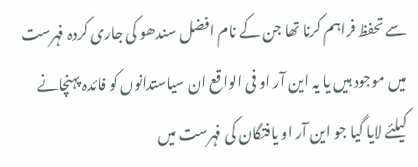سے تحفظ فراہم کرنا تھا جن کے نام افضل سندھو کی جاری کردہ فہرست میں موجود ہیں یا یہ این آر او فی الواقع ان سیاستدانوں کو فائدہ پہنچانے کیلئے لایا گیا جو این آر او یافتگان کی فہرست میں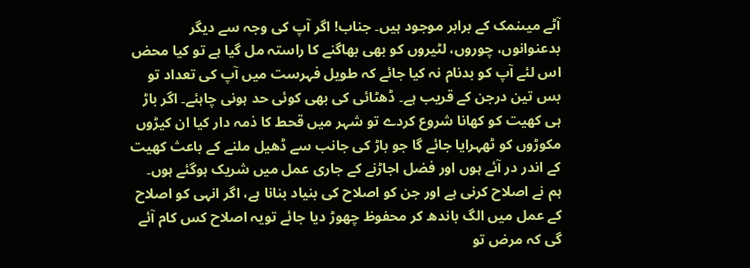آٹے میںنمک کے برابر موجود ہیں۔ جناب! اگر آپ کی وجہ سے دیگر بدعنوانوں، چوروں، لٹیروں کو بھی بھاگنے کا راستہ مل گیا ہے تو کیا محض اس لئے آپ کو بدنام نہ کیا جائے کہ طویل فہرست میں آپ کی تعداد تو بس تین درجن کے قریب ہے۔ ڈھٹائی کی بھی کوئی حد ہونی چاہئے۔ اگر باڑ ہی کھیت کو کھانا شروع کردے تو شہر میں قحط کا ذمہ دار کیا ان کیڑوں مکوڑوں کو ٹھہرایا جائے گا جو باڑ کی جانب سے ڈھیل ملنے کے باعث کھیت کے اندر در آئے ہوں اور فضل اجاڑنے کے جاری عمل میں شریک ہوگئے ہوں۔
ہم نے اصلاح کرنی ہے اور جن کو اصلاح کی بنیاد بنانا ہے، اگر انہی کو اصلاح کے عمل میں الگ باندھ کر محفوظ چھوڑ دیا جائے تویہ اصلاح کس کام آئے گی کہ مرض تو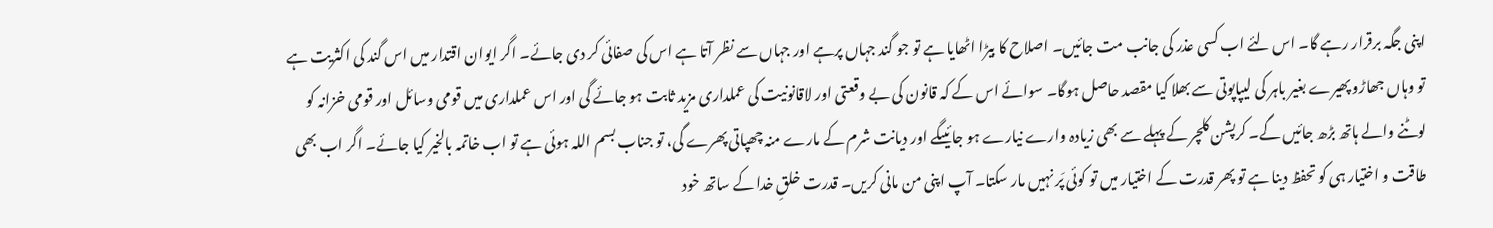اپنی جگہ برقرار رہے گا۔ اس لئے اب کسی عذر کی جانب مت جائیں۔ اصلاح کا بیڑا اٹھایا ہے تو جو گند جہاں پرہے اور جہاں سے نظر آتا ہے اس کی صفائی کر دی جائے۔ اگر ایوان اقتدار میں اس گند کی اکثریت ہے تو وہاں جھاڑو پھیرے بغیر باہر کی لیپاپوتی سے بھلا کیا مقصد حاصل ہوگا۔ سوائے اس کے کہ قانون کی بے وقعتی اور لاقانونیت کی عملداری مزید ثابت ہو جائے گی اور اس عملداری میں قومی وسائل اور قومی خزانہ کو لوٹنے والے ہاتھ بڑھ جائیں گے۔ کرپشن کلچر کے پہلے سے بھی زیادہ وارے نیارے ہو جائیںگے اور دیانت شرم کے مارے منہ چھپاتی پھرے گی، تو جناب بسم اللہ ہوئی ہے تو اب خاتمہ بالخیر کیا جائے۔ اگر اب بھی طاقت و اختیار ہی کو تحفظ دینا ہے تو پھر قدرت کے اختیار میں تو کوئی پَر نہیں مار سکتا۔ آپ اپنی من مانی کریں۔ قدرت خلقِ خدا کے ساتھ خود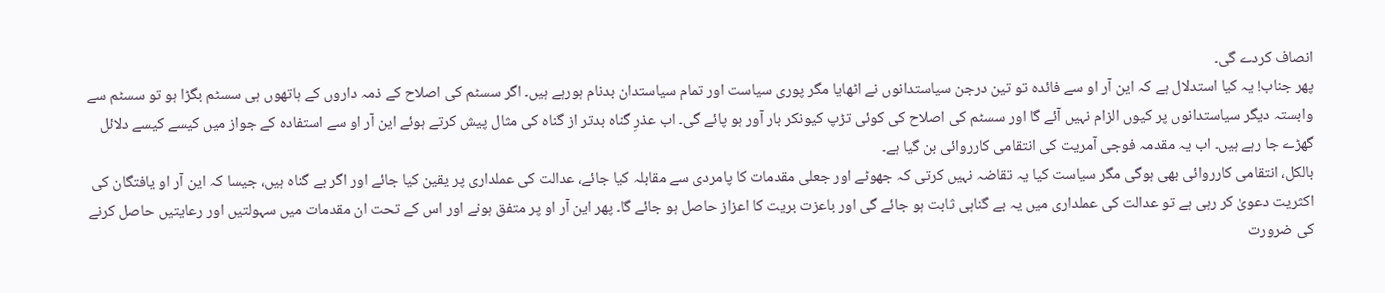انصاف کردے گی۔
پھر جناب! یہ کیا استدلال ہے کہ این آر او سے فائدہ تو تین درجن سیاستدانوں نے اٹھایا مگر پوری سیاست اور تمام سیاستدان بدنام ہورہے ہیں۔ اگر سسٹم کی اصلاح کے ذمہ داروں کے ہاتھوں ہی سسٹم بگڑا ہو تو سسٹم سے وابستہ دیگر سیاستدانوں پر کیوں الزام نہیں آئے گا اور سسٹم کی اصلاح کی کوئی تڑپ کیونکر بار آور ہو پائے گی۔ اب عذرِ گناہ بدتر از گناہ کی مثال پیش کرتے ہوئے این آر او سے استفادہ کے جواز میں کیسے کیسے دلائل گھڑے جا رہے ہیں۔ اب یہ مقدمہ فوجی آمریت کی انتقامی کارروائی بن گیا ہے۔
بالکل، انتقامی کارروائی بھی ہوگی مگر سیاست کیا یہ تقاضہ نہیں کرتی کہ جھوٹے اور جعلی مقدمات کا پامردی سے مقابلہ کیا جائے، عدالت کی عملداری پر یقین کیا جائے اور اگر بے گناہ ہیں، جیسا کہ این آر او یافتگان کی اکثریت دعویٰ کر رہی ہے تو عدالت کی عملداری میں یہ بے گناہی ثابت ہو جائے گی اور باعزت بریت کا اعزاز حاصل ہو جائے گا۔ پھر این آر او پر متفق ہونے اور اس کے تحت ان مقدمات میں سہولتیں اور رعایتیں حاصل کرنے کی ضرورت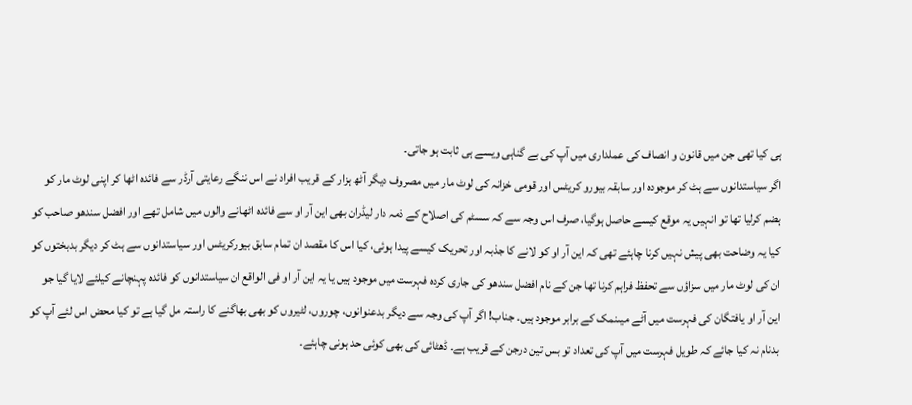ہی کیا تھی جن میں قانون و انصاف کی عملداری میں آپ کی بے گناہی ویسے ہی ثابت ہو جاتی۔
اگر سیاستدانوں سے ہٹ کر موجودہ اور سابقہ بیورو کریٹس اور قومی خزانہ کی لوٹ مار میں مصروف دیگر آٹھ ہزار کے قریب افراد نے اس ننگے رعایتی آرڈر سے فائدہ اٹھا کر اپنی لوٹ مار کو ہضم کرلیا تھا تو انہیں یہ موقع کیسے حاصل ہوگیا، صرف اس وجہ سے کہ سسٹم کی اصلاح کے ذمہ دار لیڈران بھی این آر او سے فائدہ اٹھانے والوں میں شامل تھے اور افضل سندھو صاحب کو کیا یہ وضاحت بھی پیش نہیں کرنا چاہئے تھی کہ این آر او کو لانے کا جذبہ اور تحریک کیسے پیدا ہوئی، کیا اس کا مقصد ان تمام سابق بیورکریٹس اور سیاستدانوں سے ہٹ کر دیگر بدبختوں کو ان کی لوٹ مار میں سزاؤں سے تحفظ فراہم کرنا تھا جن کے نام افضل سندھو کی جاری کردہ فہرست میں موجود ہیں یا یہ این آر او فی الواقع ان سیاستدانوں کو فائدہ پہنچانے کیلئے لایا گیا جو این آر او یافتگان کی فہرست میں آٹے میںنمک کے برابر موجود ہیں۔ جناب! اگر آپ کی وجہ سے دیگر بدعنوانوں، چوروں، لٹیروں کو بھی بھاگنے کا راستہ مل گیا ہے تو کیا محض اس لئے آپ کو بدنام نہ کیا جائے کہ طویل فہرست میں آپ کی تعداد تو بس تین درجن کے قریب ہے۔ ڈھٹائی کی بھی کوئی حد ہونی چاہئے۔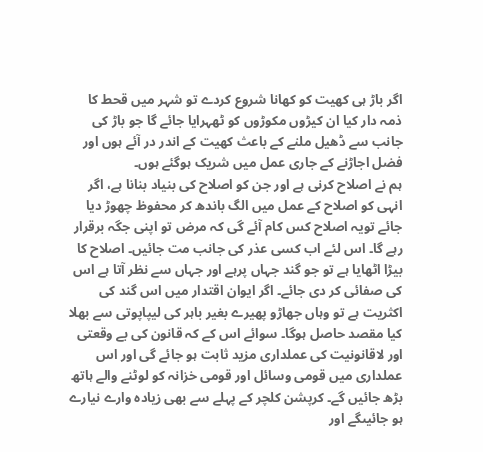اگر باڑ ہی کھیت کو کھانا شروع کردے تو شہر میں قحط کا ذمہ دار کیا ان کیڑوں مکوڑوں کو ٹھہرایا جائے گا جو باڑ کی جانب سے ڈھیل ملنے کے باعث کھیت کے اندر در آئے ہوں اور فضل اجاڑنے کے جاری عمل میں شریک ہوگئے ہوں۔
ہم نے اصلاح کرنی ہے اور جن کو اصلاح کی بنیاد بنانا ہے، اگر انہی کو اصلاح کے عمل میں الگ باندھ کر محفوظ چھوڑ دیا جائے تویہ اصلاح کس کام آئے گی کہ مرض تو اپنی جگہ برقرار رہے گا۔ اس لئے اب کسی عذر کی جانب مت جائیں۔ اصلاح کا بیڑا اٹھایا ہے تو جو گند جہاں پرہے اور جہاں سے نظر آتا ہے اس کی صفائی کر دی جائے۔ اگر ایوان اقتدار میں اس گند کی اکثریت ہے تو وہاں جھاڑو پھیرے بغیر باہر کی لیپاپوتی سے بھلا کیا مقصد حاصل ہوگا۔ سوائے اس کے کہ قانون کی بے وقعتی اور لاقانونیت کی عملداری مزید ثابت ہو جائے گی اور اس عملداری میں قومی وسائل اور قومی خزانہ کو لوٹنے والے ہاتھ بڑھ جائیں گے۔ کرپشن کلچر کے پہلے سے بھی زیادہ وارے نیارے ہو جائیںگے اور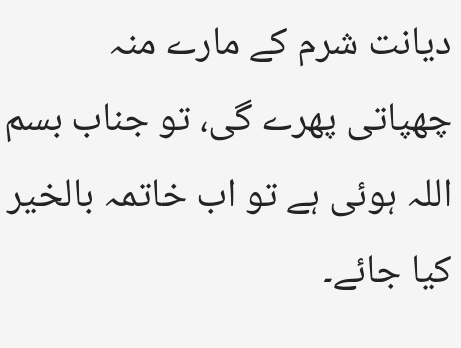دیانت شرم کے مارے منہ چھپاتی پھرے گی، تو جناب بسم اللہ ہوئی ہے تو اب خاتمہ بالخیر کیا جائے۔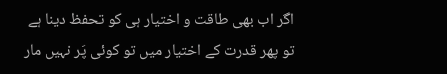اگر اب بھی طاقت و اختیار ہی کو تحفظ دینا ہے تو پھر قدرت کے اختیار میں تو کوئی پَر نہیں مار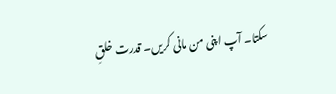سکتا۔ آپ اپنی من مانی کریں۔ قدرت خلقِ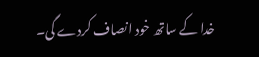خدا کے ساتھ خود انصاف کردے گی۔